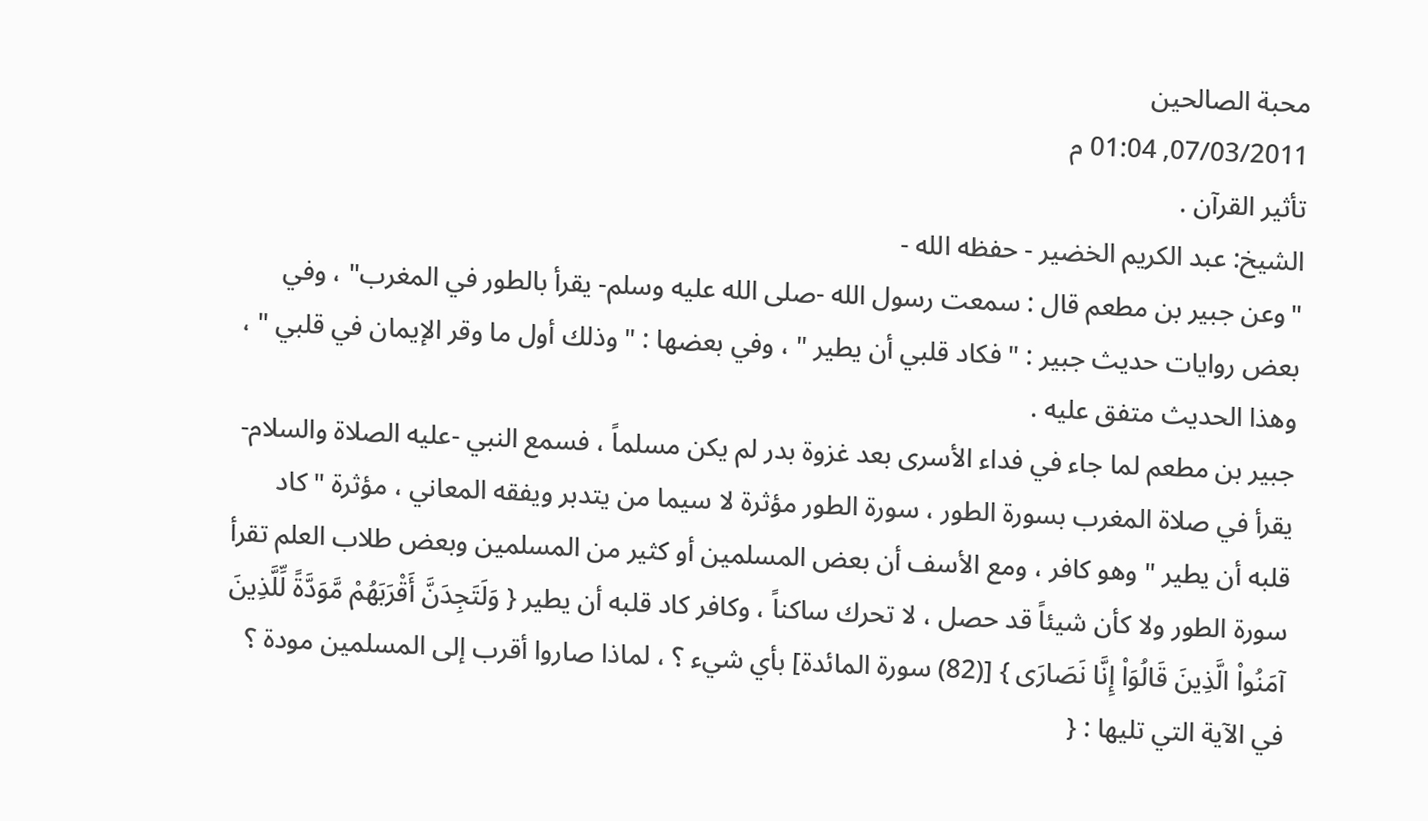محبة الصالحين
07/03/2011, 01:04 م
تأثير القرآن .
الشيخ: عبد الكريم الخضير - حفظه الله -
"وعن جبير بن مطعم قال : سمعت رسول الله -صلى الله عليه وسلم- يقرأ بالطور في المغرب" ، وفي بعض روايات حديث جبير : " فكاد قلبي أن يطير " ، وفي بعضها : " وذلك أول ما وقر الإيمان في قلبي " ، وهذا الحديث متفق عليه .
جبير بن مطعم لما جاء في فداء الأسرى بعد غزوة بدر لم يكن مسلماً ، فسمع النبي -عليه الصلاة والسلام- يقرأ في صلاة المغرب بسورة الطور ، سورة الطور مؤثرة لا سيما من يتدبر ويفقه المعاني ، مؤثرة " كاد قلبه أن يطير " وهو كافر ، ومع الأسف أن بعض المسلمين أو كثير من المسلمين وبعض طلاب العلم تقرأ سورة الطور ولا كأن شيئاً قد حصل ، لا تحرك ساكناً ، وكافر كاد قلبه أن يطير { وَلَتَجِدَنَّ أَقْرَبَهُمْ مَّوَدَّةً لِّلَّذِينَ آمَنُواْ الَّذِينَ قَالُوَاْ إِنَّا نَصَارَى } [(82) سورة المائدة] بأي شيء ؟ ، لماذا صاروا أقرب إلى المسلمين مودة ؟ في الآية التي تليها : {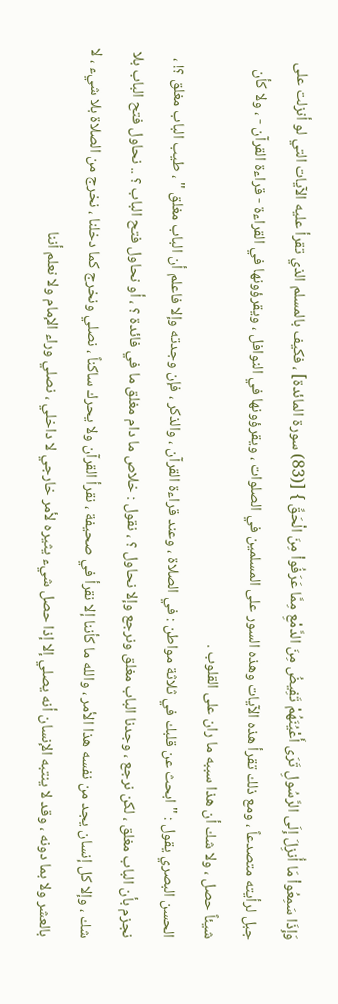وَإِذَا سَمِعُواْ مَا أُنزِلَ إِلَى الرَّسُولِ تَرَى أَعْيُنَهُمْ تَفِيضُ مِنَ الدَّمْعِ مِمَّا عَرَفُواْ مِنَ الْحَقِّ } [(83) سورة المائدة] ، فكيف بالمسلم الذي تقرأ عليه الآيات التي لو أنزلت على جبل لرأيته متصدعاً ، ومع ذلك تقرأ هذه الآيات وهذه السور على المسلمين في الصلوات ، ويقرؤونها في النوافل ، ويقرؤونها في القراءة - قراءة القرآن - ، ولا كأن شيئاً حصل ، ولا شك أن هذا سببه ما ران على القلوب .
الحسن البصري يقول : " ابحث عن قلبك في ثلاثة مواطن : في الصلاة ، وعند قراءة القرآن ، والذكر ، فإن وجدته وإلا فاعلم أن الباب مغلق " ، طيب الباب مغلق ؟! ، نجزم بأن الباب مغلق ، لكن نرجع ، وجدنا الباب مغلق ونرجع وإلا نحاول ؟ ، نقول : خلاص ما دام مغلق ما في فائدة ؟ ، أو نحاول فتح الباب ؟ .. نحاول فتح الباب بلا شك ، وإلا كل إنسان يجد من نفسه هذا الأمر ، والله ما كأننا إلا نقرأ في صحيفة ، نقرأ القرآن ولا يحرك ساكناً ، نصلي ونخرج كما دخلنا ، نخرج من الصلاة بلا شيء ، لا بالعشر ولا بما دونه ، وقد لا ينتبه الإنسان أنه يصلي إلا إذا حصل شيء يثيره لأمر خارجي لا داخلي ، نصلي وراء الإمام ولا نعلم أننا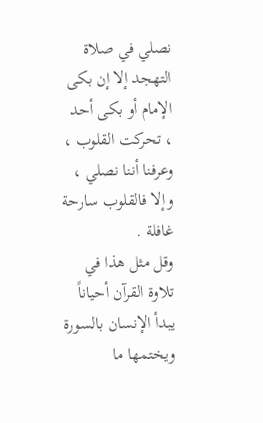نصلي في صلاة التهجد إلا إن بكى الإمام أو بكى أحد ، تحركت القلوب ، وعرفنا أننا نصلي ، وإلا فالقلوب سارحة غافلة .
وقل مثل هذا في تلاوة القرآن أحياناً يبدأ الإنسان بالسورة ويختمها ما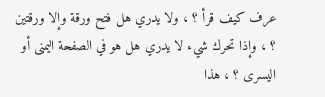عرف كيف قرأ ؟ ، ولا يدري هل فتح ورقة وإلا ورقتين ؟ ، وإذا تحرك شيء لا يدري هل هو في الصفحة اليمنى أو اليسرى ؟ ، هذا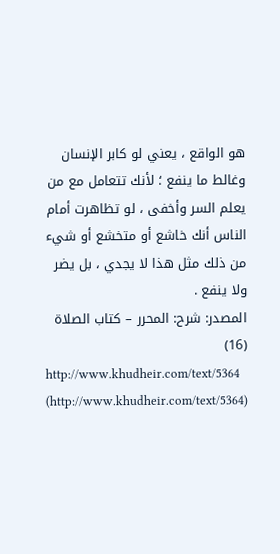هو الواقع ، يعني لو كابر الإنسان وغالط ما ينفع ؛ لأنك تتعامل مع من يعلم السر وأخفى ، لو تظاهرت أمام الناس أنك خاشع أو متخشع أو شيء من ذلك مثل هذا لا يجدي ، بل يضر ولا ينفع .
المصدر: شرح: المحرر – كتاب الصلاة (16)
http://www.khudheir.com/text/5364 (http://www.khudheir.com/text/5364)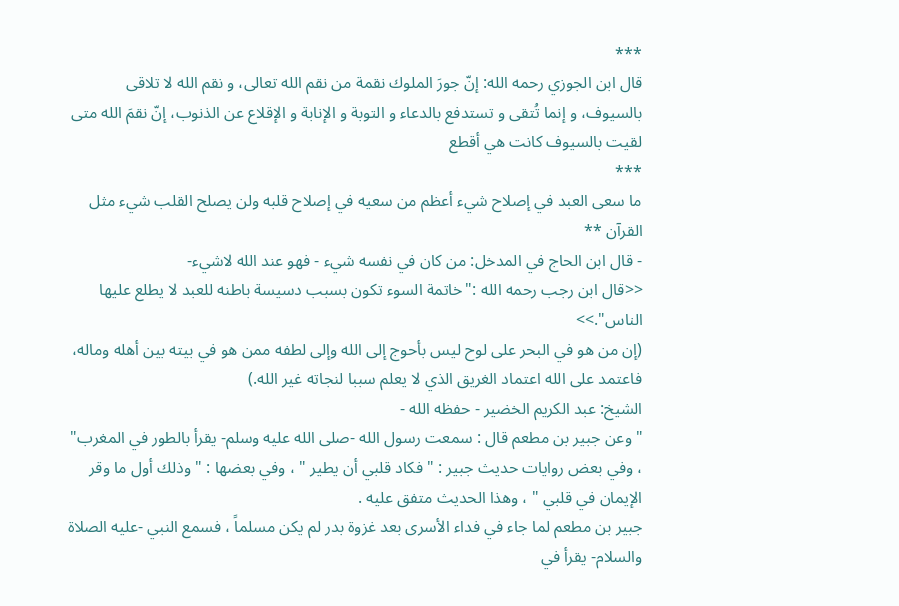***
قال ابن الجوزي رحمه الله: إنّ جورَ الملوك نقمة من نقم الله تعالى، و نقم الله لا تلاقى بالسيوف، و إنما تُتقى و تستدفع بالدعاء و التوبة و الإنابة و الإقلاع عن الذنوب، إنّ نقمَ الله متى لقيت بالسيوف كانت هي أقطع
***
ما سعى العبد في إصلاح شيء أعظم من سعيه في إصلاح قلبه ولن يصلح القلب شيء مثل القرآن **
- قال ابن الحاج في المدخل: من كان في نفسه شيء - فهو عند الله لاشيء-
<<قال ابن رجب رحمه الله :"خاتمة السوء تكون بسبب دسيسة باطنه للعبد لا يطلع عليها الناس".>>
(إن من هو في البحر على لوح ليس بأحوج إلى الله وإلى لطفه ممن هو في بيته بين أهله وماله،
فاعتمد على الله اعتماد الغريق الذي لا يعلم سببا لنجاته غير الله.)
الشيخ: عبد الكريم الخضير - حفظه الله -
"وعن جبير بن مطعم قال : سمعت رسول الله -صلى الله عليه وسلم- يقرأ بالطور في المغرب" ، وفي بعض روايات حديث جبير : " فكاد قلبي أن يطير " ، وفي بعضها : " وذلك أول ما وقر الإيمان في قلبي " ، وهذا الحديث متفق عليه .
جبير بن مطعم لما جاء في فداء الأسرى بعد غزوة بدر لم يكن مسلماً ، فسمع النبي -عليه الصلاة والسلام- يقرأ في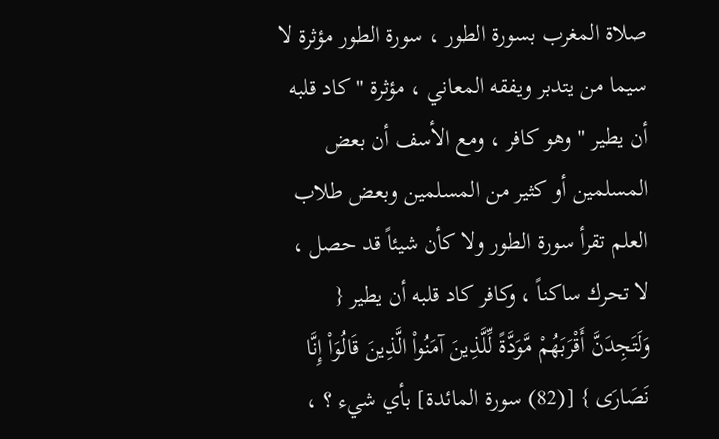صلاة المغرب بسورة الطور ، سورة الطور مؤثرة لا سيما من يتدبر ويفقه المعاني ، مؤثرة " كاد قلبه أن يطير " وهو كافر ، ومع الأسف أن بعض المسلمين أو كثير من المسلمين وبعض طلاب العلم تقرأ سورة الطور ولا كأن شيئاً قد حصل ، لا تحرك ساكناً ، وكافر كاد قلبه أن يطير { وَلَتَجِدَنَّ أَقْرَبَهُمْ مَّوَدَّةً لِّلَّذِينَ آمَنُواْ الَّذِينَ قَالُوَاْ إِنَّا نَصَارَى } [(82) سورة المائدة] بأي شيء ؟ ،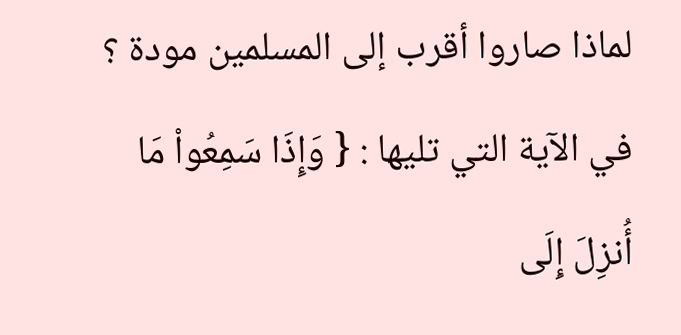لماذا صاروا أقرب إلى المسلمين مودة ؟ في الآية التي تليها : { وَإِذَا سَمِعُواْ مَا أُنزِلَ إِلَى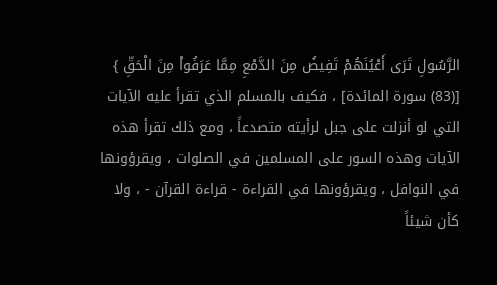الرَّسُولِ تَرَى أَعْيُنَهُمْ تَفِيضُ مِنَ الدَّمْعِ مِمَّا عَرَفُواْ مِنَ الْحَقِّ } [(83) سورة المائدة] ، فكيف بالمسلم الذي تقرأ عليه الآيات التي لو أنزلت على جبل لرأيته متصدعاً ، ومع ذلك تقرأ هذه الآيات وهذه السور على المسلمين في الصلوات ، ويقرؤونها في النوافل ، ويقرؤونها في القراءة - قراءة القرآن - ، ولا كأن شيئاً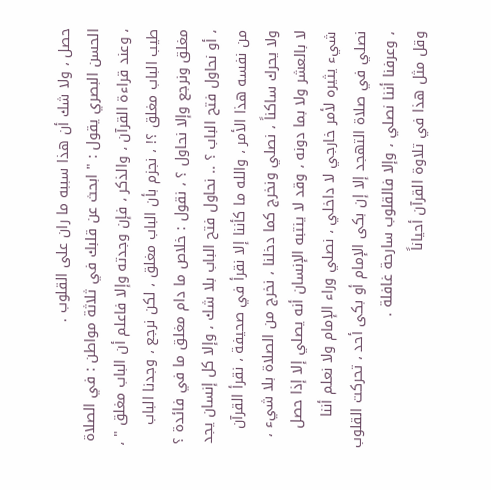حصل ، ولا شك أن هذا سببه ما ران على القلوب .
الحسن البصري يقول : " ابحث عن قلبك في ثلاثة مواطن : في الصلاة ، وعند قراءة القرآن ، والذكر ، فإن وجدته وإلا فاعلم أن الباب مغلق " ، طيب الباب مغلق ؟! ، نجزم بأن الباب مغلق ، لكن نرجع ، وجدنا الباب مغلق ونرجع وإلا نحاول ؟ ، نقول : خلاص ما دام مغلق ما في فائدة ؟ ، أو نحاول فتح الباب ؟ .. نحاول فتح الباب بلا شك ، وإلا كل إنسان يجد من نفسه هذا الأمر ، والله ما كأننا إلا نقرأ في صحيفة ، نقرأ القرآن ولا يحرك ساكناً ، نصلي ونخرج كما دخلنا ، نخرج من الصلاة بلا شيء ، لا بالعشر ولا بما دونه ، وقد لا ينتبه الإنسان أنه يصلي إلا إذا حصل شيء يثيره لأمر خارجي لا داخلي ، نصلي وراء الإمام ولا نعلم أننا نصلي في صلاة التهجد إلا إن بكى الإمام أو بكى أحد ، تحركت القلوب ، وعرفنا أننا نصلي ، وإلا فالقلوب سارحة غافلة .
وقل مثل هذا في تلاوة القرآن أحياناً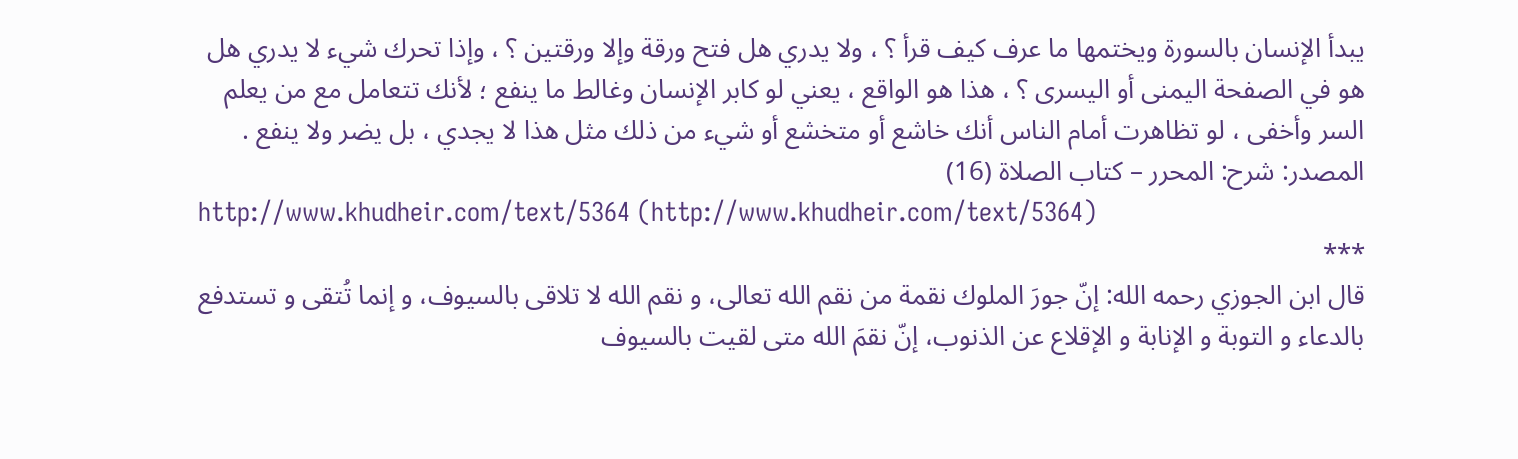يبدأ الإنسان بالسورة ويختمها ما عرف كيف قرأ ؟ ، ولا يدري هل فتح ورقة وإلا ورقتين ؟ ، وإذا تحرك شيء لا يدري هل هو في الصفحة اليمنى أو اليسرى ؟ ، هذا هو الواقع ، يعني لو كابر الإنسان وغالط ما ينفع ؛ لأنك تتعامل مع من يعلم السر وأخفى ، لو تظاهرت أمام الناس أنك خاشع أو متخشع أو شيء من ذلك مثل هذا لا يجدي ، بل يضر ولا ينفع .
المصدر: شرح: المحرر – كتاب الصلاة (16)
http://www.khudheir.com/text/5364 (http://www.khudheir.com/text/5364)
***
قال ابن الجوزي رحمه الله: إنّ جورَ الملوك نقمة من نقم الله تعالى، و نقم الله لا تلاقى بالسيوف، و إنما تُتقى و تستدفع بالدعاء و التوبة و الإنابة و الإقلاع عن الذنوب، إنّ نقمَ الله متى لقيت بالسيوف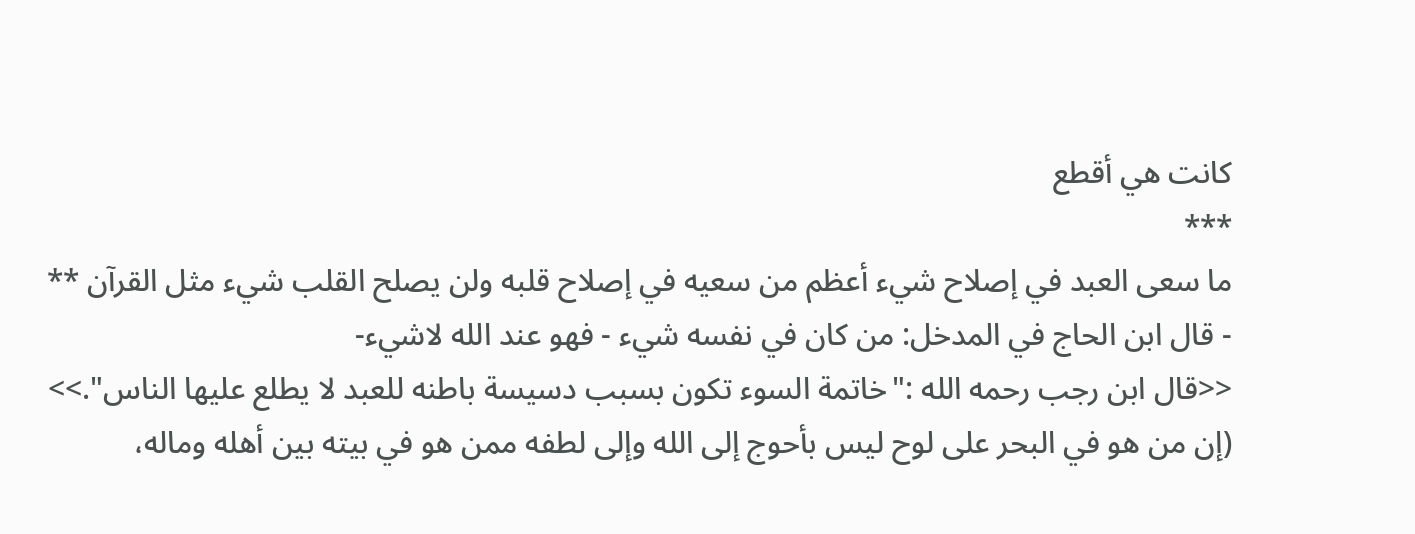كانت هي أقطع
***
ما سعى العبد في إصلاح شيء أعظم من سعيه في إصلاح قلبه ولن يصلح القلب شيء مثل القرآن **
- قال ابن الحاج في المدخل: من كان في نفسه شيء - فهو عند الله لاشيء-
<<قال ابن رجب رحمه الله :"خاتمة السوء تكون بسبب دسيسة باطنه للعبد لا يطلع عليها الناس".>>
(إن من هو في البحر على لوح ليس بأحوج إلى الله وإلى لطفه ممن هو في بيته بين أهله وماله،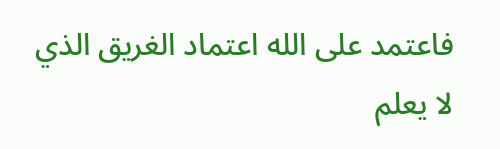فاعتمد على الله اعتماد الغريق الذي لا يعلم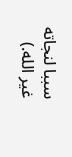سببا لنجاته غير الله.)